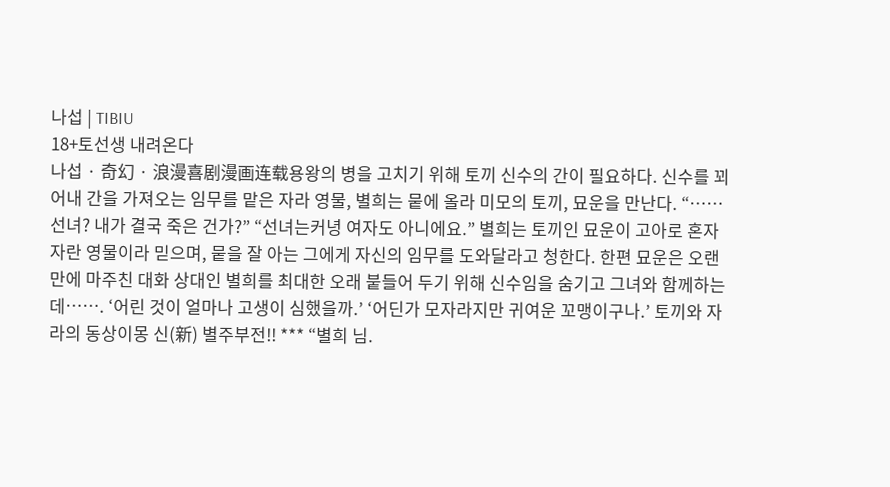나섭 | TIBIU
18+토선생 내려온다
나섭 · 奇幻 · 浪漫喜剧漫画连载용왕의 병을 고치기 위해 토끼 신수의 간이 필요하다. 신수를 꾀어내 간을 가져오는 임무를 맡은 자라 영물, 별희는 뭍에 올라 미모의 토끼, 묘운을 만난다. “……선녀? 내가 결국 죽은 건가?” “선녀는커녕 여자도 아니에요.” 별희는 토끼인 묘운이 고아로 혼자 자란 영물이라 믿으며, 뭍을 잘 아는 그에게 자신의 임무를 도와달라고 청한다. 한편 묘운은 오랜만에 마주친 대화 상대인 별희를 최대한 오래 붙들어 두기 위해 신수임을 숨기고 그녀와 함께하는데……. ‘어린 것이 얼마나 고생이 심했을까.’ ‘어딘가 모자라지만 귀여운 꼬맹이구나.’ 토끼와 자라의 동상이몽 신(新) 별주부전!! *** “별희 님.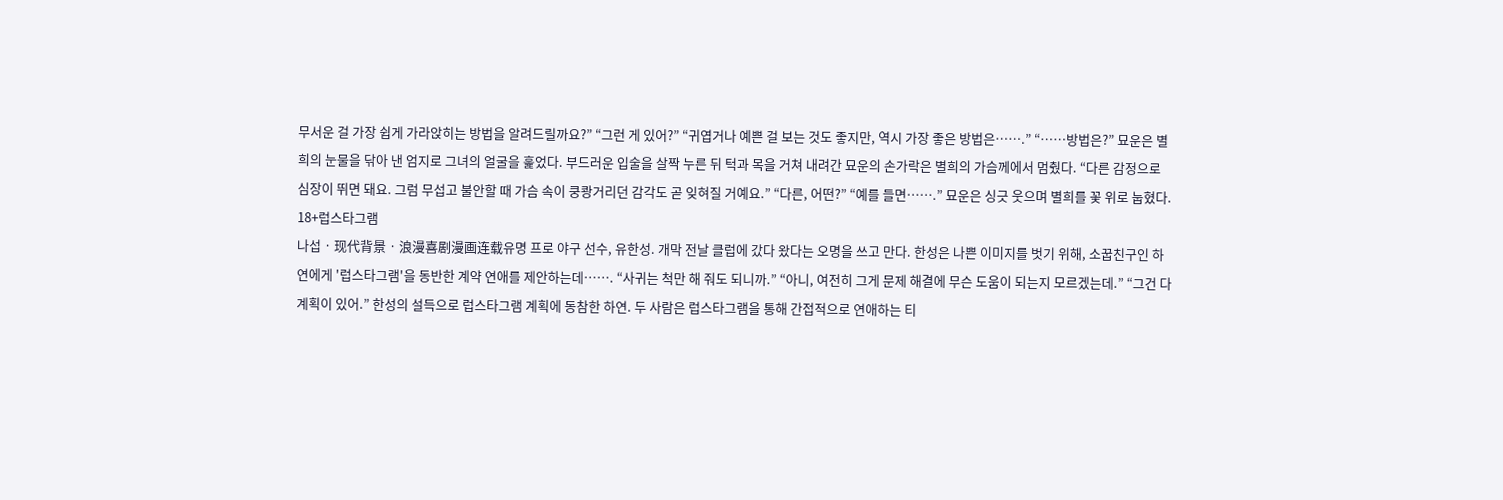무서운 걸 가장 쉽게 가라앉히는 방법을 알려드릴까요?” “그런 게 있어?” “귀엽거나 예쁜 걸 보는 것도 좋지만, 역시 가장 좋은 방법은…….” “……방법은?” 묘운은 별희의 눈물을 닦아 낸 엄지로 그녀의 얼굴을 훑었다. 부드러운 입술을 살짝 누른 뒤 턱과 목을 거쳐 내려간 묘운의 손가락은 별희의 가슴께에서 멈췄다. “다른 감정으로 심장이 뛰면 돼요. 그럼 무섭고 불안할 때 가슴 속이 쿵쾅거리던 감각도 곧 잊혀질 거예요.” “다른, 어떤?” “예를 들면…….” 묘운은 싱긋 웃으며 별희를 꽃 위로 눕혔다.
18+럽스타그램
나섭 · 现代背景 · 浪漫喜剧漫画连载유명 프로 야구 선수, 유한성. 개막 전날 클럽에 갔다 왔다는 오명을 쓰고 만다. 한성은 나쁜 이미지를 벗기 위해, 소꿉친구인 하연에게 '럽스타그램'을 동반한 계약 연애를 제안하는데……. “사귀는 척만 해 줘도 되니까.” “아니, 여전히 그게 문제 해결에 무슨 도움이 되는지 모르겠는데.” “그건 다 계획이 있어.” 한성의 설득으로 럽스타그램 계획에 동참한 하연. 두 사람은 럽스타그램을 통해 간접적으로 연애하는 티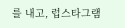를 내고, 럽스타그램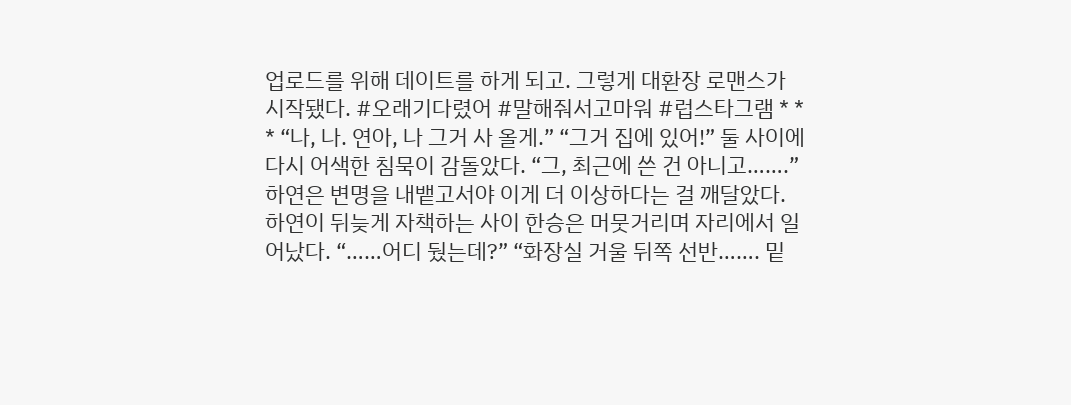업로드를 위해 데이트를 하게 되고. 그렇게 대환장 로맨스가 시작됐다. #오래기다렸어 #말해줘서고마워 #럽스타그램 * * * “나, 나. 연아, 나 그거 사 올게.” “그거 집에 있어!” 둘 사이에 다시 어색한 침묵이 감돌았다. “그, 최근에 쓴 건 아니고…….” 하연은 변명을 내뱉고서야 이게 더 이상하다는 걸 깨달았다. 하연이 뒤늦게 자책하는 사이 한승은 머뭇거리며 자리에서 일어났다. “……어디 뒀는데?” “화장실 거울 뒤쪽 선반……. 밑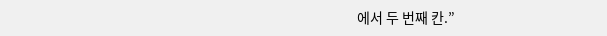에서 두 번째 칸.”